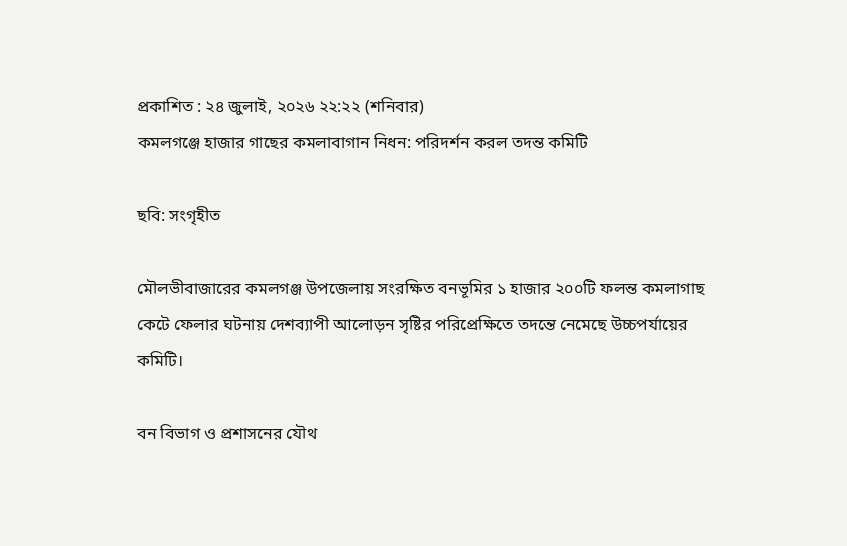প্রকাশিত : ২৪ জুলাই, ২০২৬ ২২:২২ (শনিবার)
কমলগঞ্জে হাজার গাছের কমলাবাগান নিধন: পরিদর্শন করল তদন্ত কমিটি

ছবি: সংগৃহীত

মৌলভীবাজারের কমলগঞ্জ উপজেলায় সংরক্ষিত বনভূমির ১ হাজার ২০০টি ফলন্ত কমলাগাছ কেটে ফেলার ঘটনায় দেশব্যাপী আলোড়ন সৃষ্টির পরিপ্রেক্ষিতে তদন্তে নেমেছে উচ্চপর্যায়ের কমিটি।

বন বিভাগ ও প্রশাসনের যৌথ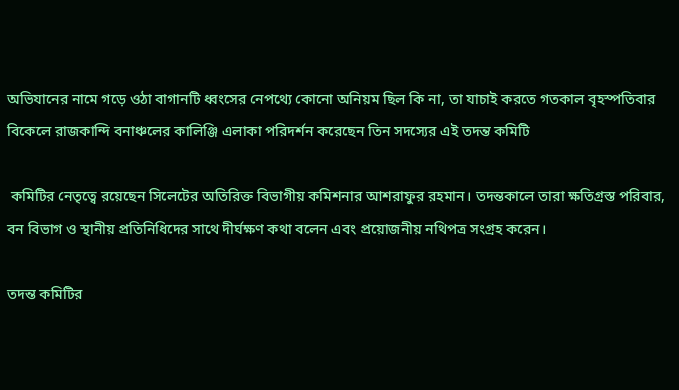অভিযানের নামে গড়ে ওঠা বাগানটি ধ্বংসের নেপথ্যে কোনো অনিয়ম ছিল কি না, তা যাচাই করতে গতকাল বৃহস্পতিবার বিকেলে রাজকান্দি বনাঞ্চলের কালিঞ্জি এলাকা পরিদর্শন করেছেন তিন সদস্যের এই তদন্ত কমিটি

 কমিটির নেতৃত্বে রয়েছেন সিলেটের অতিরিক্ত বিভাগীয় কমিশনার আশরাফুর রহমান। তদন্তকালে তারা ক্ষতিগ্রস্ত পরিবার, বন বিভাগ ও স্থানীয় প্রতিনিধিদের সাথে দীর্ঘক্ষণ কথা বলেন এবং প্রয়োজনীয় নথিপত্র সংগ্রহ করেন।

তদন্ত কমিটির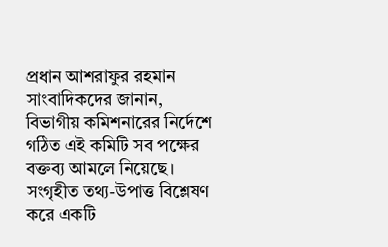প্রধান আশরাফুর রহমান সাংবাদিকদের জানান, বিভাগীয় কমিশনারের নির্দেশে গঠিত এই কমিটি সব পক্ষের বক্তব্য আমলে নিয়েছে। সংগৃহীত তথ্য-উপাত্ত বিশ্লেষণ করে একটি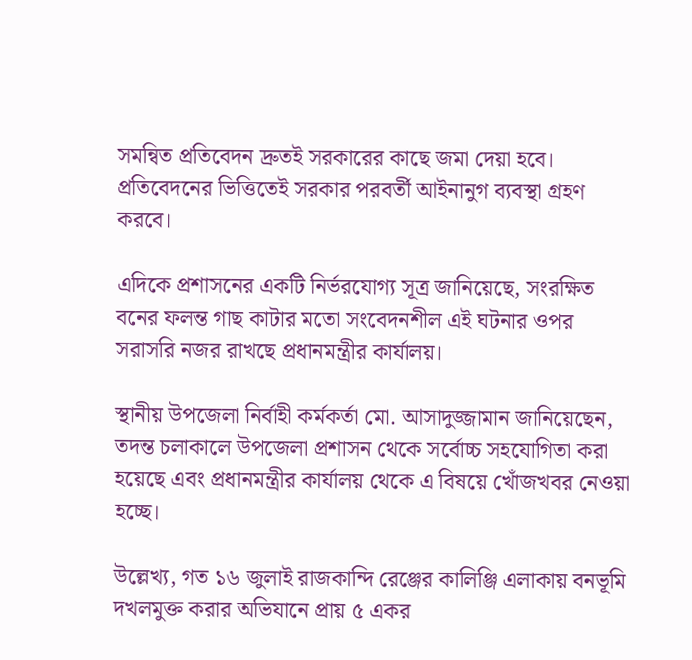সমন্বিত প্রতিবেদন দ্রুতই সরকারের কাছে জমা দেয়া হবে। প্রতিবেদনের ভিত্তিতেই সরকার পরবর্তী আইনানুগ ব্যবস্থা গ্রহণ করবে।

এদিকে প্রশাসনের একটি নির্ভরযোগ্য সূত্র জানিয়েছে, সংরক্ষিত বনের ফলন্ত গাছ কাটার মতো সংবেদনশীল এই ঘটনার ওপর সরাসরি নজর রাখছে প্রধানমন্ত্রীর কার্যালয়।

স্থানীয় উপজেলা নির্বাহী কর্মকর্তা মো. আসাদুজ্জামান জানিয়েছেন, তদন্ত চলাকালে উপজেলা প্রশাসন থেকে সর্বোচ্চ সহযোগিতা করা হয়েছে এবং প্রধানমন্ত্রীর কার্যালয় থেকে এ বিষয়ে খোঁজখবর নেওয়া হচ্ছে।

উল্লেখ্য, গত ১৬ জুলাই রাজকান্দি রেঞ্জের কালিঞ্জি এলাকায় বনভূমি দখলমুক্ত করার অভিযানে প্রায় ৫ একর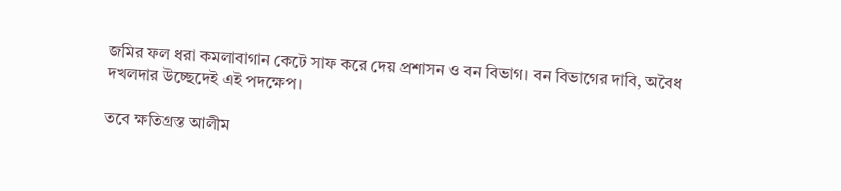জমির ফল ধরা কমলাবাগান কেটে সাফ করে দেয় প্রশাসন ও বন বিভাগ। বন বিভাগের দাবি, অবৈধ দখলদার উচ্ছেদেই এই পদক্ষেপ।

তবে ক্ষতিগ্রস্ত আলীম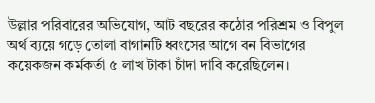উল্লার পরিবারের অভিযোগ, আট বছরের কঠোর পরিশ্রম ও বিপুল অর্থ ব্যয়ে গড়ে তোলা বাগানটি ধ্বংসের আগে বন বিভাগের কয়েকজন কর্মকর্তা ৫ লাখ টাকা চাঁদা দাবি করেছিলেন।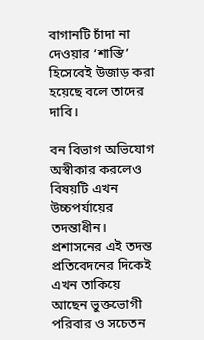বাগানটি চাঁদা না দেওয়ার ‘শাস্তি’ হিসেবেই উজাড় করা হয়েছে বলে তাদের দাবি।

বন বিভাগ অভিযোগ অস্বীকার করলেও বিষয়টি এখন উচ্চপর্যায়ের তদন্তাধীন। প্রশাসনের এই তদন্ত প্রতিবেদনের দিকেই এখন তাকিয়ে আছেন ভুক্তভোগী পরিবার ও সচেতন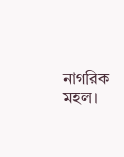নাগরিক মহল।